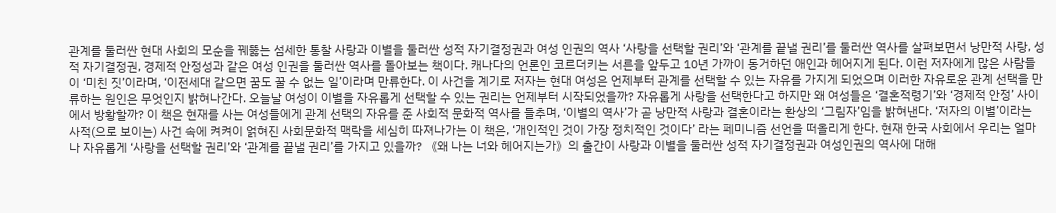관계를 둘러싼 현대 사회의 모순을 꿰뚫는 섬세한 통찰 사랑과 이별을 둘러싼 성적 자기결정권과 여성 인권의 역사 ‘사랑을 선택할 권리’와 ‘관계를 끝낼 권리’를 둘러싼 역사를 살펴보면서 낭만적 사랑, 성적 자기결정권, 경제적 안정성과 같은 여성 인권을 둘러싼 역사를 돌아보는 책이다. 캐나다의 언론인 코르더키는 서른을 앞두고 10년 가까이 동거하던 애인과 헤어지게 된다. 이런 저자에게 많은 사람들이 ‘미친 짓’이라며, ‘이전세대 같으면 꿈도 꿀 수 없는 일’이라며 만류한다. 이 사건을 계기로 저자는 현대 여성은 언제부터 관계를 선택할 수 있는 자유를 가지게 되었으며 이러한 자유로운 관계 선택을 만류하는 원인은 무엇인지 밝혀나간다. 오늘날 여성이 이별을 자유롭게 선택할 수 있는 권리는 언제부터 시작되었을까? 자유롭게 사랑을 선택한다고 하지만 왜 여성들은 ‘결혼적령기’와 ‘경제적 안정’ 사이에서 방황할까? 이 책은 현재를 사는 여성들에게 관계 선택의 자유를 준 사회적 문화적 역사를 들추며, ‘이별의 역사’가 곧 낭만적 사랑과 결혼이라는 환상의 ‘그림자’임을 밝혀낸다. ‘저자의 이별’이라는 사적(으로 보이는) 사건 속에 켜켜이 얽혀진 사회문화적 맥락을 세심히 따져나가는 이 책은, ‘개인적인 것이 가장 정치적인 것이다’ 라는 페미니즘 선언을 떠올리게 한다. 현재 한국 사회에서 우리는 얼마나 자유롭게 ‘사랑을 선택할 권리’와 ‘관계를 끝낼 권리’를 가지고 있을까? 《왜 나는 너와 헤어지는가》의 출간이 사랑과 이별을 둘러싼 성적 자기결정권과 여성인권의 역사에 대해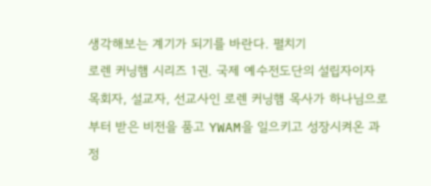생각해보는 계기가 되기를 바란다. 펼치기
로렌 커닝햄 시리즈 1권. 국제 예수전도단의 설립자이자 목회자, 설교자, 선교사인 로렌 커닝햄 목사가 하나님으로부터 받은 비전을 품고 YWAM을 일으키고 성장시켜온 과정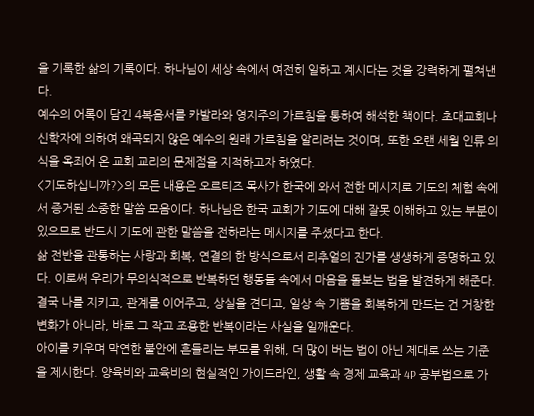을 기록한 삶의 기록이다. 하나님이 세상 속에서 여전히 일하고 계시다는 것을 강력하게 펼쳐낸다.
예수의 어록이 담긴 4복음서를 카발라와 영지주의 가르침을 통하여 해석한 책이다. 초대교회나 신학자에 의하여 왜곡되지 않은 예수의 원래 가르침을 알리려는 것이며, 또한 오랜 세월 인류 의식을 옥죄어 온 교회 교리의 문제점을 지적하고자 하였다.
<기도하십니까?>의 모든 내용은 오르티즈 목사가 한국에 와서 전한 메시지로 기도의 체험 속에서 증거된 소중한 말씀 모음이다. 하나님은 한국 교회가 기도에 대해 잘못 이해하고 있는 부분이 있으므로 반드시 기도에 관한 말씀을 전하라는 메시지를 주셨다고 한다.
삶 전반을 관통하는 사랑과 회복, 연결의 한 방식으로서 리추얼의 진가를 생생하게 증명하고 있다. 이로써 우리가 무의식적으로 반복하던 행동들 속에서 마음을 돌보는 법을 발견하게 해준다. 결국 나를 지키고, 관계를 이어주고, 상실을 견디고, 일상 속 기쁨을 회복하게 만드는 건 거창한 변화가 아니라, 바로 그 작고 조용한 반복이라는 사실을 일깨운다.
아이를 키우며 막연한 불안에 흔들리는 부모를 위해, 더 많이 버는 법이 아닌 제대로 쓰는 기준을 제시한다. 양육비와 교육비의 현실적인 가이드라인, 생활 속 경제 교육과 4P 공부법으로 가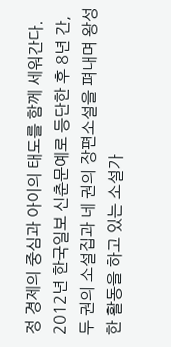정 경제의 중심과 아이의 태도를 함께 세워간다.
2012년 한국일보 신춘문예로 등단한 후 8년 간, 두 권의 소설집과 네 권의 장편소설을 펴내며 왕성한 활동을 하고 있는 소설가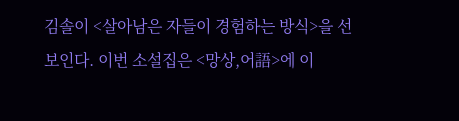김솔이 <살아남은 자들이 경험하는 방식>을 선보인다. 이번 소설집은 <망상,어語>에 이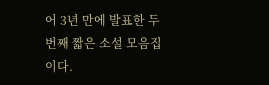어 3년 만에 발표한 두 번째 짧은 소설 모음집이다.